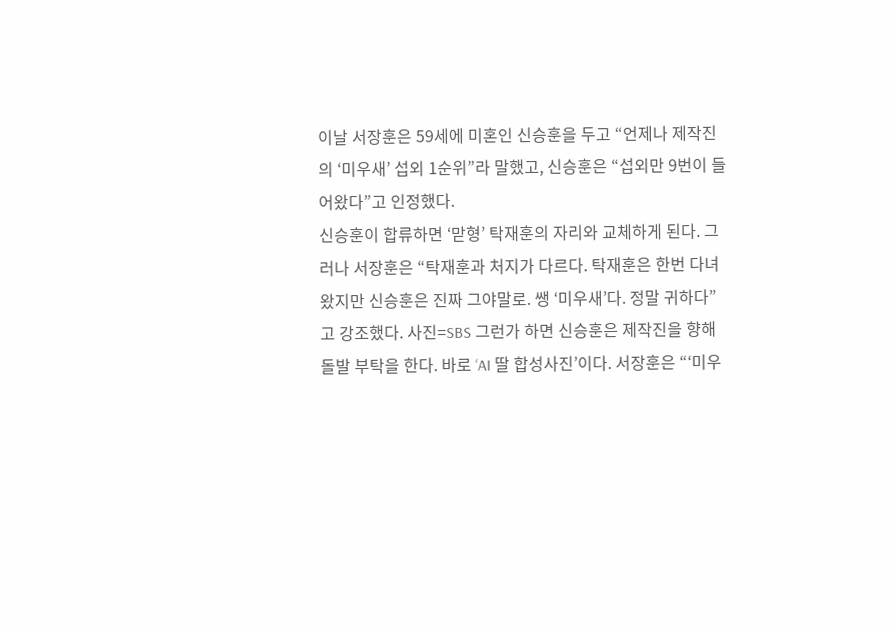이날 서장훈은 59세에 미혼인 신승훈을 두고 “언제나 제작진의 ‘미우새’ 섭외 1순위”라 말했고, 신승훈은 “섭외만 9번이 들어왔다”고 인정했다.
신승훈이 합류하면 ‘맏형’ 탁재훈의 자리와 교체하게 된다. 그러나 서장훈은 “탁재훈과 처지가 다르다. 탁재훈은 한번 다녀왔지만 신승훈은 진짜 그야말로. 쌩 ‘미우새’다. 정말 귀하다”고 강조했다. 사진=SBS 그런가 하면 신승훈은 제작진을 향해 돌발 부탁을 한다. 바로 ‘AI 딸 합성사진’이다. 서장훈은 “‘미우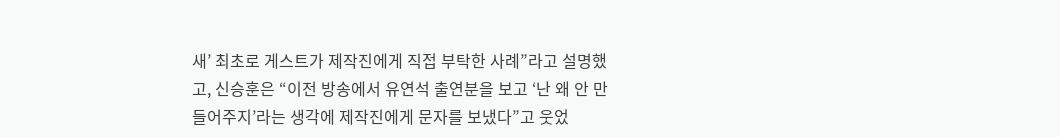새’ 최초로 게스트가 제작진에게 직접 부탁한 사례”라고 설명했고, 신승훈은 “이전 방송에서 유연석 출연분을 보고 ‘난 왜 안 만들어주지’라는 생각에 제작진에게 문자를 보냈다”고 웃었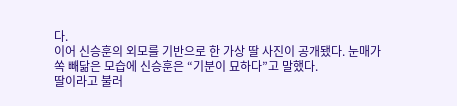다.
이어 신승훈의 외모를 기반으로 한 가상 딸 사진이 공개됐다. 눈매가 쏙 빼닮은 모습에 신승훈은 “기분이 묘하다”고 말했다.
딸이라고 불러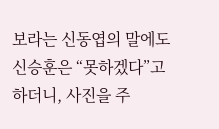보라는 신동엽의 말에도 신승훈은 “못하겠다”고 하더니, 사진을 주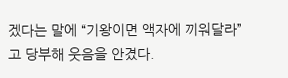겠다는 말에 “기왕이면 액자에 끼워달라”고 당부해 웃음을 안겼다.